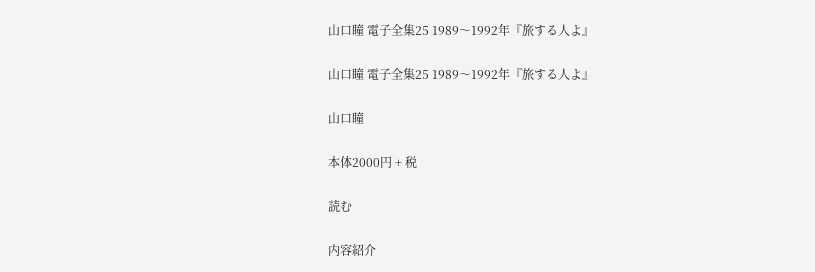山口瞳 電子全集25 1989〜1992年『旅する人よ』

山口瞳 電子全集25 1989〜1992年『旅する人よ』

山口瞳

本体2000円 + 税

読む

内容紹介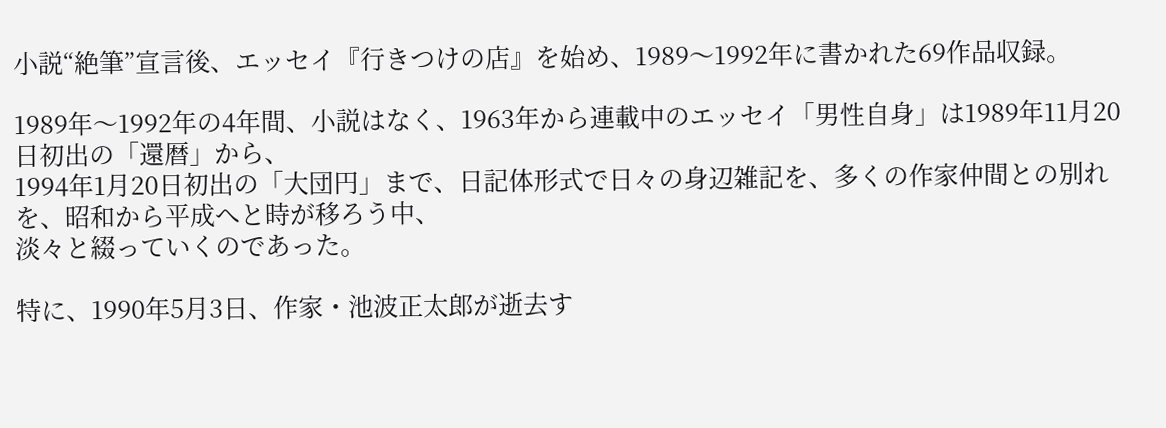小説“絶筆”宣言後、エッセイ『行きつけの店』を始め、1989〜1992年に書かれた69作品収録。

1989年〜1992年の4年間、小説はなく、1963年から連載中のエッセイ「男性自身」は1989年11月20日初出の「還暦」から、
1994年1月20日初出の「大団円」まで、日記体形式で日々の身辺雑記を、多くの作家仲間との別れを、昭和から平成へと時が移ろう中、
淡々と綴っていくのであった。

特に、1990年5月3日、作家・池波正太郎が逝去す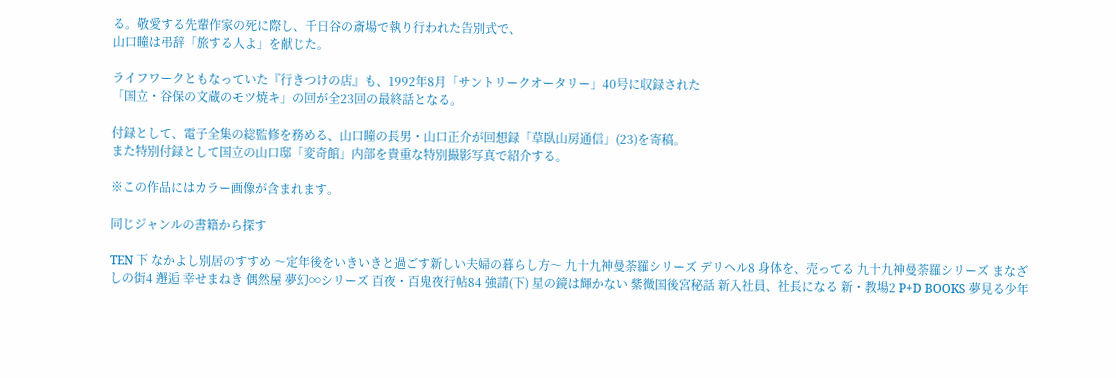る。敬愛する先輩作家の死に際し、千日谷の斎場で執り行われた告別式で、
山口瞳は弔辞「旅する人よ」を献じた。

ライフワークともなっていた『行きつけの店』も、1992年8月「サントリークオータリー」40号に収録された
「国立・谷保の文蔵のモツ焼キ」の回が全23回の最終話となる。

付録として、電子全集の総監修を務める、山口瞳の長男・山口正介が回想録「草臥山房通信」(23)を寄稿。
また特別付録として国立の山口邸「変奇館」内部を貴重な特別撮影写真で紹介する。

※この作品にはカラー画像が含まれます。

同じジャンルの書籍から探す

TEN 下 なかよし別居のすすめ 〜定年後をいきいきと過ごす新しい夫婦の暮らし方〜 九十九神曼荼羅シリーズ デリヘル8 身体を、売ってる 九十九神曼荼羅シリーズ まなざしの街4 邂逅 幸せまねき 偶然屋 夢幻∞シリーズ 百夜・百鬼夜行帖84 強請(下) 星の鏡は輝かない 紫微国後宮秘話 新入社員、社長になる 新・教場2 P+D BOOKS 夢見る少年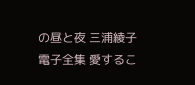の昼と夜 三浦綾子 電子全集 愛するこ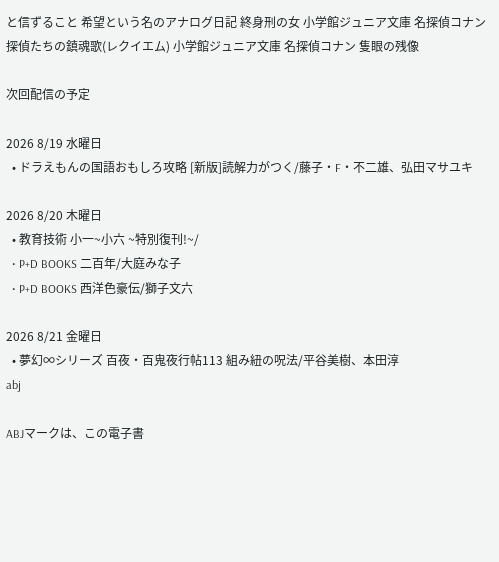と信ずること 希望という名のアナログ日記 終身刑の女 小学館ジュニア文庫 名探偵コナン 探偵たちの鎮魂歌(レクイエム) 小学館ジュニア文庫 名探偵コナン 隻眼の残像

次回配信の予定

2026 8/19 水曜日
  • ドラえもんの国語おもしろ攻略 [新版]読解力がつく/藤子・F・不二雄、弘田マサユキ

2026 8/20 木曜日
  • 教育技術 小一~小六 ~特別復刊!~/
  • P+D BOOKS 二百年/大庭みな子
  • P+D BOOKS 西洋色豪伝/獅子文六

2026 8/21 金曜日
  • 夢幻∞シリーズ 百夜・百鬼夜行帖113 組み紐の呪法/平谷美樹、本田淳
abj

ABJマークは、この電子書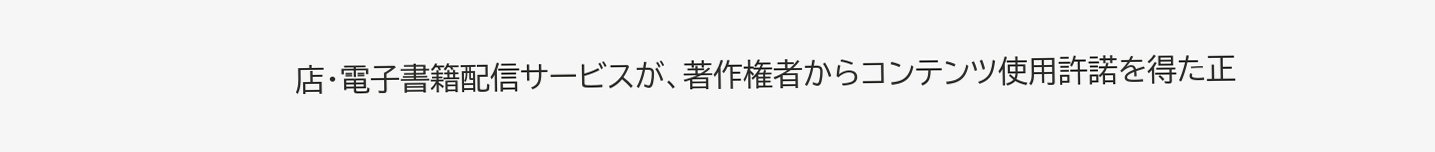店・電子書籍配信サービスが、著作権者からコンテンツ使用許諾を得た正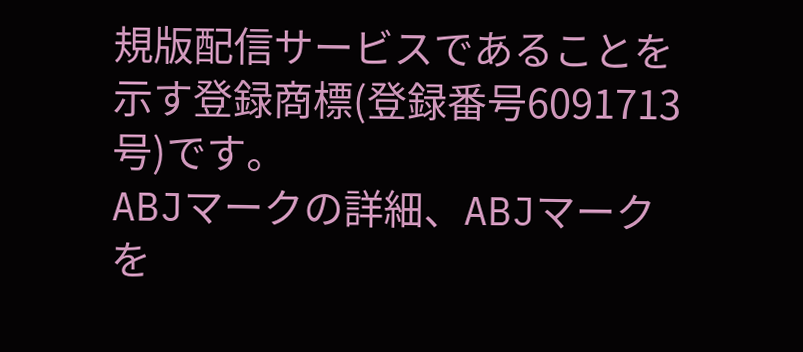規版配信サービスであることを示す登録商標(登録番号6091713号)です。
ABJマークの詳細、ABJマークを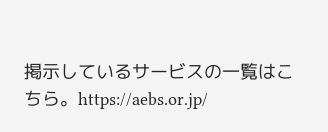掲示しているサービスの一覧はこちら。https://aebs.or.jp/